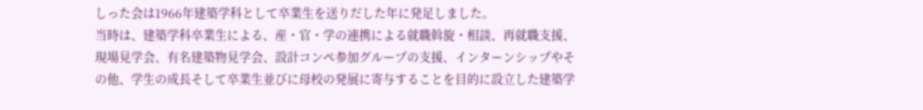しった会は1966年建築学科として卒業生を送りだした年に発足しました。
当時は、建築学科卒業生による、産・官・学の連携による就職斡旋・相談、再就職支援、現場見学会、有名建築物見学会、設計コンペ参加グループの支援、インターンシップやその他、学生の成長そして卒業生並びに母校の発展に寄与することを目的に設立した建築学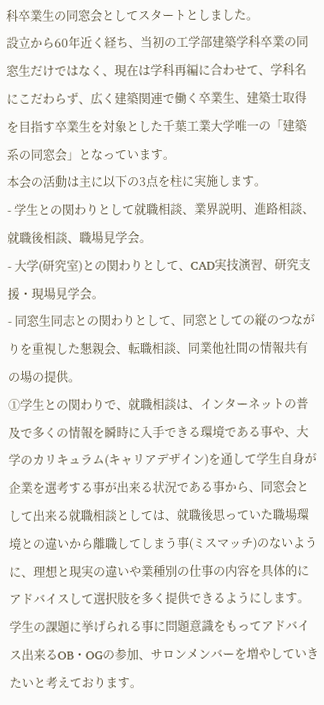科卒業生の同窓会としてスタートとしました。
設立から60年近く経ち、当初の工学部建築学科卒業の同窓生だけではなく、現在は学科再編に合わせて、学科名にこだわらず、広く建築関連で働く卒業生、建築士取得を目指す卒業生を対象とした千葉工業大学唯一の「建築系の同窓会」となっています。
本会の活動は主に以下の3点を柱に実施します。
- 学生との関わりとして就職相談、業界説明、進路相談、就職後相談、職場見学会。
- 大学(研究室)との関わりとして、CAD実技演習、研究支援・現場見学会。
- 同窓生同志との関わりとして、同窓としての縦のつながりを重視した懇親会、転職相談、同業他社間の情報共有の場の提供。
①学生との関わりで、就職相談は、インターネットの普及で多くの情報を瞬時に入手できる環境である事や、大学のカリキュラム(キャリアデザイン)を通して学生自身が企業を選考する事が出来る状況である事から、同窓会として出来る就職相談としては、就職後思っていた職場環境との違いから離職してしまう事(ミスマッチ)のないように、理想と現実の違いや業種別の仕事の内容を具体的にアドバイスして選択肢を多く提供できるようにします。
学生の課題に挙げられる事に問題意識をもってアドバイス出来るOB・OGの参加、サロンメンバーを増やしていきたいと考えております。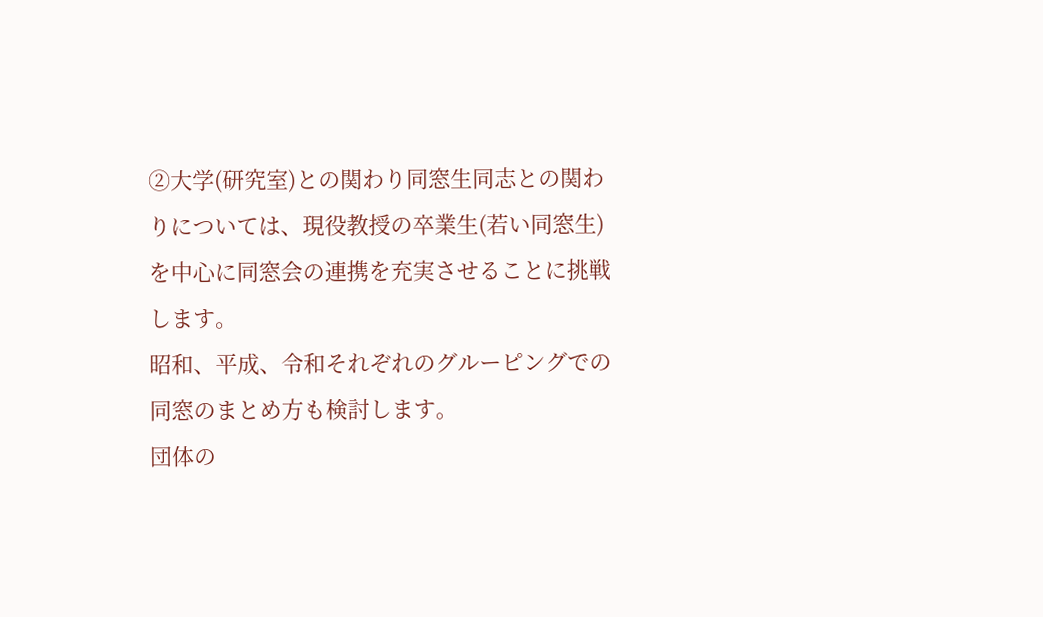②大学(研究室)との関わり同窓生同志との関わりについては、現役教授の卒業生(若い同窓生)を中心に同窓会の連携を充実させることに挑戦します。
昭和、平成、令和それぞれのグルーピングでの同窓のまとめ方も検討します。
団体の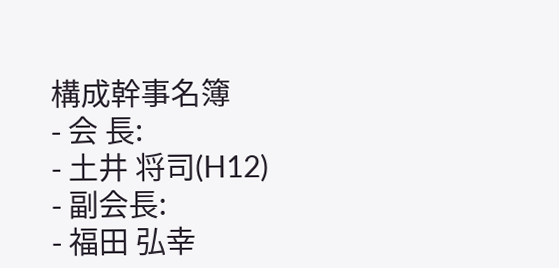構成幹事名簿
- 会 長:
- 土井 将司(H12)
- 副会長:
- 福田 弘幸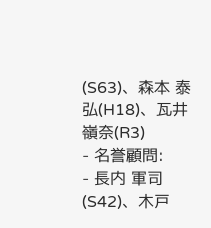(S63)、森本 泰弘(H18)、瓦井 嶺奈(R3)
- 名誉顧問:
- 長内 軍司(S42)、木戸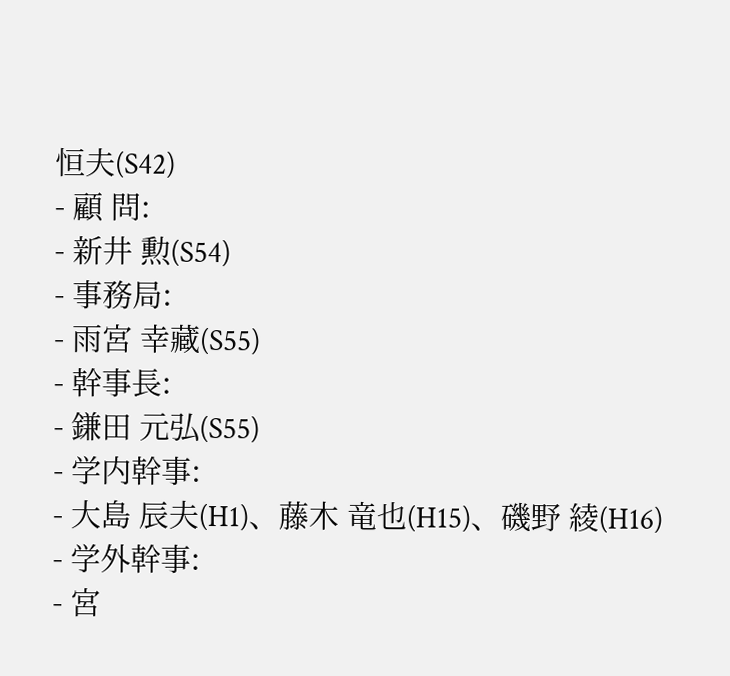恒夫(S42)
- 顧 問:
- 新井 勲(S54)
- 事務局:
- 雨宮 幸藏(S55)
- 幹事長:
- 鎌田 元弘(S55)
- 学内幹事:
- 大島 辰夫(H1)、藤木 竜也(H15)、磯野 綾(H16)
- 学外幹事:
- 宮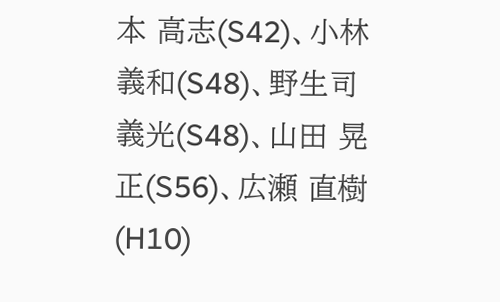本 高志(S42)、小林 義和(S48)、野生司 義光(S48)、山田 晃正(S56)、広瀬 直樹(H10)